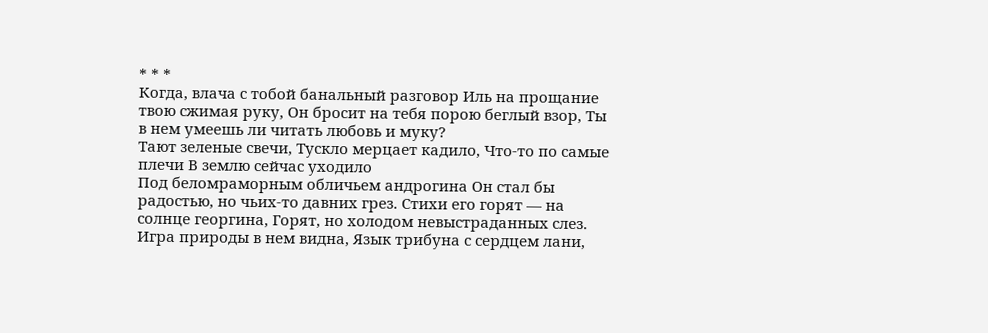* * *
Когда, влача с тобой банальный разговор Иль на прощание твою сжимая руку, Он бросит на тебя порою беглый взор, Ты в нем умеешь ли читать любовь и муку?
Тают зеленые свечи, Тускло мерцает кадило, Что-то по самые плечи В землю сейчас уходило
Под беломраморным обличьем андрогина Он стал бы радостью, но чьих-то давних грез. Стихи его горят — на солнце георгина, Горят, но холодом невыстраданных слез.
Игра природы в нем видна, Язык трибуна с сердцем лани,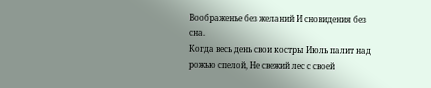Воображенье без желаний И сновидения без сна.
Когда весь день свои костры Июль палит над рожью спелой, Не свежий лес с своей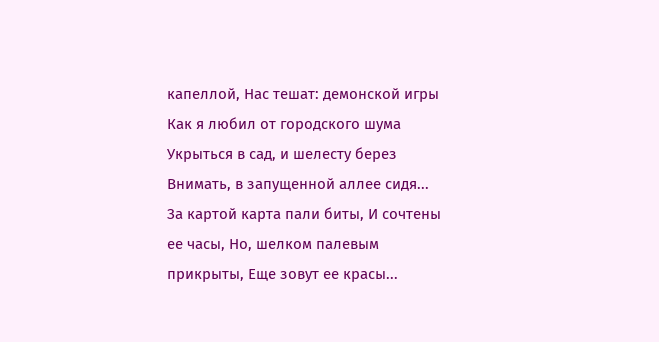капеллой, Нас тешат: демонской игры
Как я любил от городского шума Укрыться в сад, и шелесту берез Внимать, в запущенной аллее сидя...
За картой карта пали биты, И сочтены ее часы, Но, шелком палевым прикрыты, Еще зовут ее красы...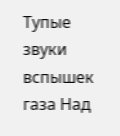Тупые звуки вспышек газа Над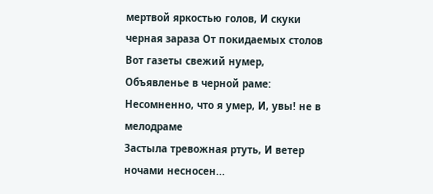мертвой яркостью голов, И скуки черная зараза От покидаемых столов
Вот газеты свежий нумер, Объявленье в черной раме: Несомненно, что я умер, И, увы! не в мелодраме
Застыла тревожная ртуть, И ветер ночами несносен...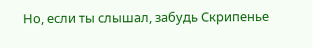Но, если ты слышал, забудь Скрипенье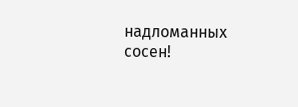надломанных сосен!